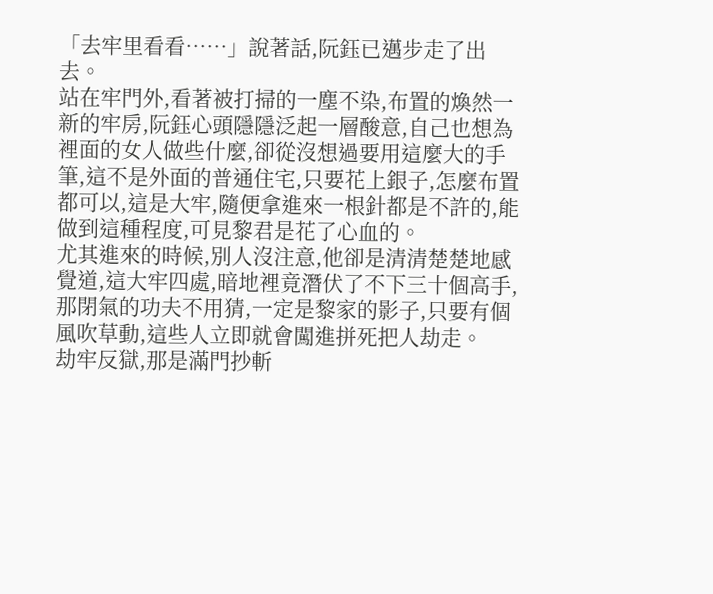「去牢里看看……」說著話,阮鈺已邁步走了出去。
站在牢門外,看著被打掃的一塵不染,布置的煥然一新的牢房,阮鈺心頭隱隱泛起一層酸意,自己也想為裡面的女人做些什麼,卻從沒想過要用這麼大的手筆,這不是外面的普通住宅,只要花上銀子,怎麼布置都可以,這是大牢,隨便拿進來一根針都是不許的,能做到這種程度,可見黎君是花了心血的。
尤其進來的時候,別人沒注意,他卻是清清楚楚地感覺道,這大牢四處,暗地裡竟潛伏了不下三十個高手,那閉氣的功夫不用猜,一定是黎家的影子,只要有個風吹草動,這些人立即就會闖進拼死把人劫走。
劫牢反獄,那是滿門抄斬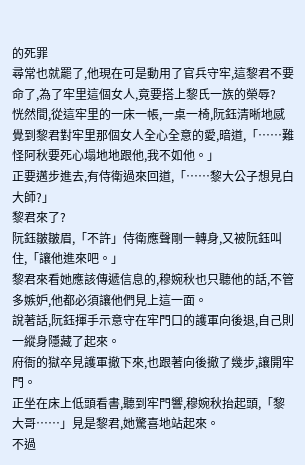的死罪
尋常也就罷了,他現在可是動用了官兵守牢,這黎君不要命了,為了牢里這個女人,竟要搭上黎氏一族的榮辱?
恍然間,從這牢里的一床一帳,一桌一椅,阮鈺清晰地感覺到黎君對牢里那個女人全心全意的愛,暗道,「……難怪阿秋要死心塌地地跟他,我不如他。」
正要邁步進去,有侍衛過來回道,「……黎大公子想見白大師?」
黎君來了?
阮鈺皺皺眉,「不許」侍衛應聲剛一轉身,又被阮鈺叫住,「讓他進來吧。」
黎君來看她應該傳遞信息的,穆婉秋也只聽他的話,不管多嫉妒,他都必須讓他們見上這一面。
說著話,阮鈺揮手示意守在牢門口的護軍向後退,自己則一縱身隱藏了起來。
府衙的獄卒見護軍撤下來,也跟著向後撤了幾步,讓開牢門。
正坐在床上低頭看書,聽到牢門響,穆婉秋抬起頭,「黎大哥……」見是黎君,她驚喜地站起來。
不過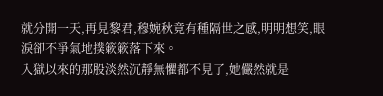就分開一天,再見黎君,穆婉秋竟有種隔世之感,明明想笑,眼淚卻不爭氣地撲簌簌落下來。
入獄以來的那股淡然沉靜無懼都不見了,她儼然就是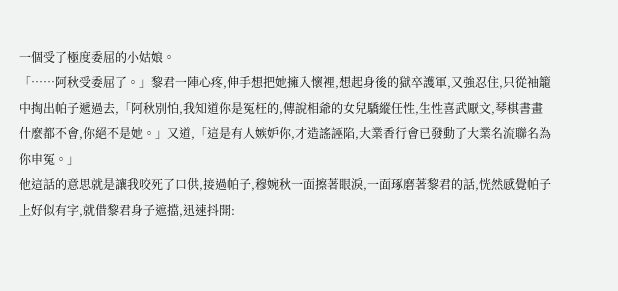一個受了極度委屈的小姑娘。
「……阿秋受委屈了。」黎君一陣心疼,伸手想把她擁入懷裡,想起身後的獄卒護軍,又強忍住,只從袖籠中掏出帕子遞過去,「阿秋別怕,我知道你是冤枉的,傳說相爺的女兒驕縱任性,生性喜武厭文,琴棋書畫什麼都不會,你絕不是她。」又道,「這是有人嫉妒你,才造謠誣陷,大業香行會已發動了大業名流聯名為你申冤。」
他這話的意思就是讓我咬死了口供,接過帕子,穆婉秋一面擦著眼淚,一面琢磨著黎君的話,恍然感覺帕子上好似有字,就借黎君身子遮擋,迅速抖開: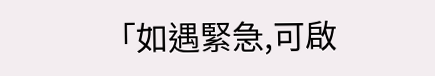「如遇緊急,可啟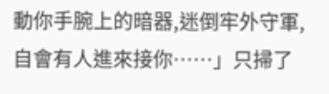動你手腕上的暗器,迷倒牢外守軍,自會有人進來接你……」只掃了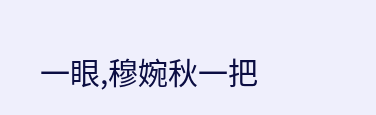一眼,穆婉秋一把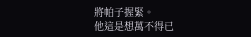將帕子握緊。
他這是想萬不得已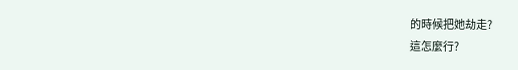的時候把她劫走?
這怎麼行?